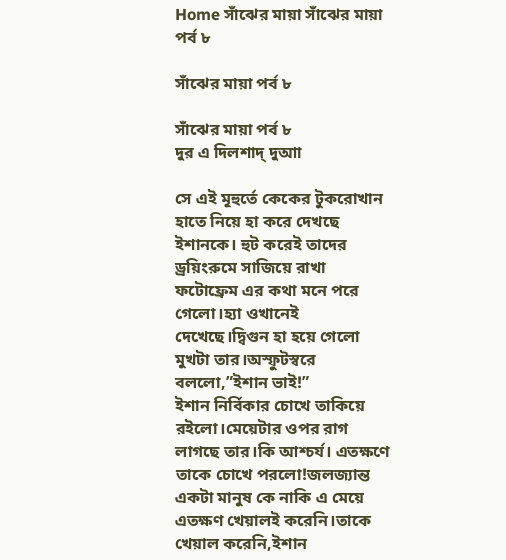Home সাঁঝের মায়া সাঁঝের মায়া পর্ব ৮

সাঁঝের মায়া পর্ব ৮

সাঁঝের মায়া পর্ব ৮
দুর এ দিলশাদ্ দুআা

সে এই মূহুর্তে কেকের টুকরোখান হাতে নিয়ে হা করে দেখছে ইশানকে। হুট করেই তাদের ড্রয়িংরুমে সাজিয়ে রাখা ফটোফ্রেম এর কথা মনে পরে গেলো।হ্যা ওখানেই দেখেছে।দ্বিগুন হা হয়ে গেলো মুখটা তার।অস্ফুটস্বরে বললো,”ইশান ভাই!”
ইশান নির্বিকার চোখে তাকিয়ে রইলো।মেয়েটার ওপর রাগ লাগছে তার।কি আশ্চর্য। এতক্ষণে তাকে চোখে পরলো!জলজ্যান্ত একটা মানুষ কে নাকি এ মেয়ে এতক্ষণ খেয়ালই করেনি।তাকে খেয়াল করেনি,ইশান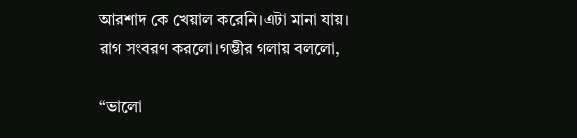আরশাদ কে খেয়াল করেনি।এটা মানা যায়।
রাগ সংবরণ করলো।গম্ভীর গলায় বললো,

“ভালো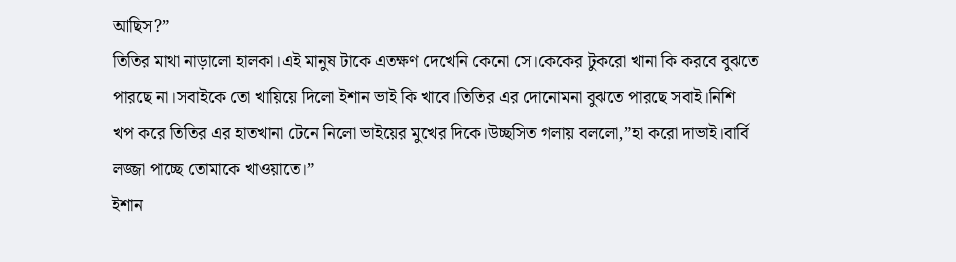আছিস?”
তিতির মাথা নাড়ালো হালকা।এই মানুষ টাকে এতক্ষণ দেখেনি কেনো সে।কেকের টুকরো খানা কি করবে বুঝতে পারছে না।সবাইকে তো খায়িয়ে দিলো ইশান ভাই কি খাবে।তিতির এর দোনোমনা বুঝতে পারছে সবাই।নিশি খপ করে তিতির এর হাতখানা টেনে নিলো ভাইয়ের মুখের দিকে।উচ্ছসিত গলায় বললো,”হা করো দাভাই।বার্বি লজ্জা পাচ্ছে তোমাকে খাওয়াতে।”
ইশান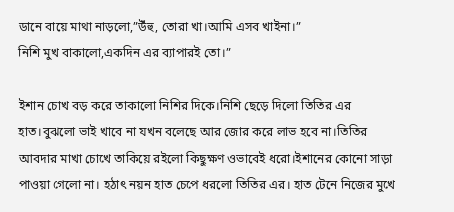ডানে বায়ে মাথা নাড়লো,”উঁহু, তোরা খা।আমি এসব খাইনা।”
নিশি মুখ বাকালো,একদিন এর ব্যাপারই তো।”

ইশান চোখ বড় করে তাকালো নিশির দিকে।নিশি ছেড়ে দিলো তিতির এর হাত।বুঝলো ভাই খাবে না যখন বলেছে আর জোর করে লাভ হবে না।তিতির আবদার মাখা চোখে তাকিয়ে রইলো কিছুক্ষণ ওভাবেই ধরো।ইশানের কোনো সাড়া পাওয়া গেলো না। হঠাৎ নয়ন হাত চেপে ধরলো তিতির এর। হাত টেনে নিজের মুখে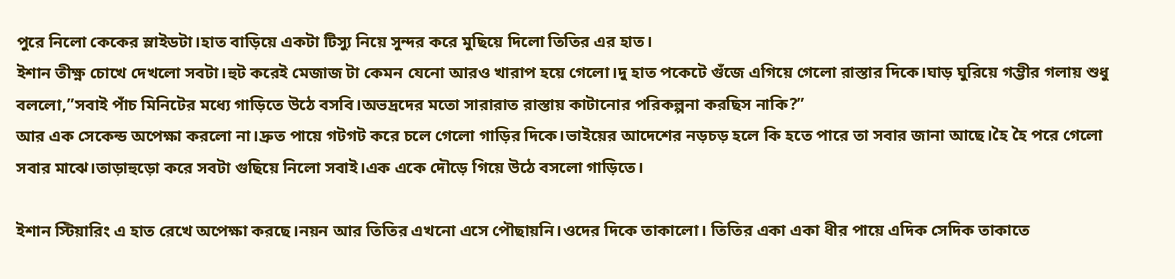পুরে নিলো কেকের স্লাইডটা।হাত বাড়িয়ে একটা টিস্যু নিয়ে সুন্দর করে মুছিয়ে দিলো তিতির এর হাত।
ইশান তীক্ষ্ণ চোখে দেখলো সবটা।হুট করেই মেজাজ টা কেমন যেনো আরও খারাপ হয়ে গেলো।দু হাত পকেটে গুঁজে এগিয়ে গেলো রাস্তার দিকে।ঘাড় ঘুরিয়ে গম্ভীর গলায় শুধু বললো,”সবাই পাঁচ মিনিটের মধ্যে গাড়িতে উঠে বসবি।অভদ্রদের মতো সারারাত রাস্তায় কাটানোর পরিকল্পনা করছিস নাকি?”
আর এক সেকেন্ড অপেক্ষা করলো না।দ্রুত পায়ে গটগট করে চলে গেলো গাড়ির দিকে।ভাইয়ের আদেশের নড়চড় হলে কি হতে পারে তা সবার জানা আছে।হৈ হৈ পরে গেলো সবার মাঝে।তাড়াহুড়ো করে সবটা গুছিয়ে নিলো সবাই।এক একে দৌড়ে গিয়ে উঠে বসলো গাড়িতে।

ইশান স্টিয়ারিং এ হাত রেখে অপেক্ষা করছে।নয়ন আর তিতির এখনো এসে পৌছায়নি।ওদের দিকে তাকালো। তিতির একা একা ধীর পায়ে এদিক সেদিক তাকাতে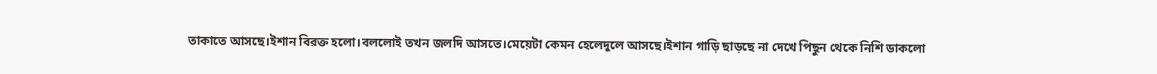তাকাতে আসছে।ইশান বিরক্ত হলো।বললোই তখন জলদি আসতে।মেয়েটা কেমন হেলেদুলে আসছে।ইশান গাড়ি ছাড়ছে না দেখে পিছুন থেকে নিশি ডাকলো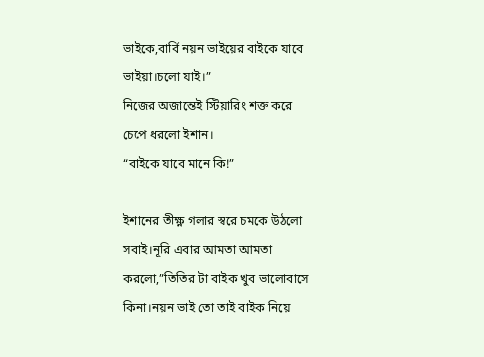ভাইকে,বার্বি নয়ন ভাইয়ের বাইকে যাবে ভাইয়া।চলো যাই।”
নিজের অজান্তেই স্টিয়ারিং শক্ত করে চেপে ধরলো ইশান।
“বাইকে যাবে মানে কি!”

ইশানের তীক্ষ্ণ গলার স্বরে চমকে উঠলো সবাই।নূরি এবার আমতা আমতা করলো,”তিতির টা বাইক খুব ভালোবাসে কিনা।নয়ন ভাই তো তাই বাইক নিয়ে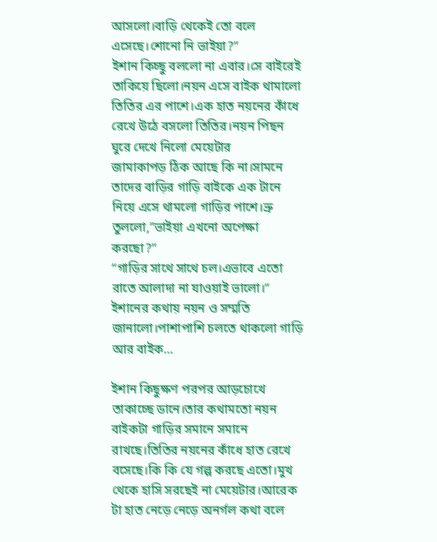আসলো।বাড়ি থেকেই তো বলে এসেছে।শোনো নি ভাইয়া?”
ইশান কিচ্ছু বললো না এবার।সে বাইরেই তাকিয়ে ছিলো।নয়ন এসে বাইক থামালো তিতির এর পাশে।এক হাত নয়নের কাঁধে রেখে উঠে বসলো তিতির।নয়ন পিছন ঘুরে দেখে নিলো মেয়েটার
জামাকাপড় ঠিক আছে কি না।সামনে তাদের বাড়ির গাড়ি বাইকে এক টানে নিয়ে এসে থামলো গাড়ির পাশে।ভ্রু তুললো,”ভাইয়া এখনো অপেক্ষা করছো?”
“গাড়ির সাথে সাথে চল।এভাবে এতো রাতে আলাদা না যাওয়াই ভালো।”
ইশানের কথায় নয়ন ও সম্মতি জানালো।পাশাপাশি চলতে থাকলো গাড়ি আর বাইক…

ইশান কিছুক্ষণ পরপর আড়চোখে তাকাচ্ছে ডানে।তার কথামতো নয়ন বাইকটা গাড়ির সমানে সমানে রাখছে।তিতির নয়নের কাঁধে হাত রেখে বসেছে।কি কি যে গল্প করছে এতো।মুখ থেকে হাসি সরছেই না মেয়েটার।আরেক টা হাত নেড়ে নেড়ে অনর্গল কথা বলে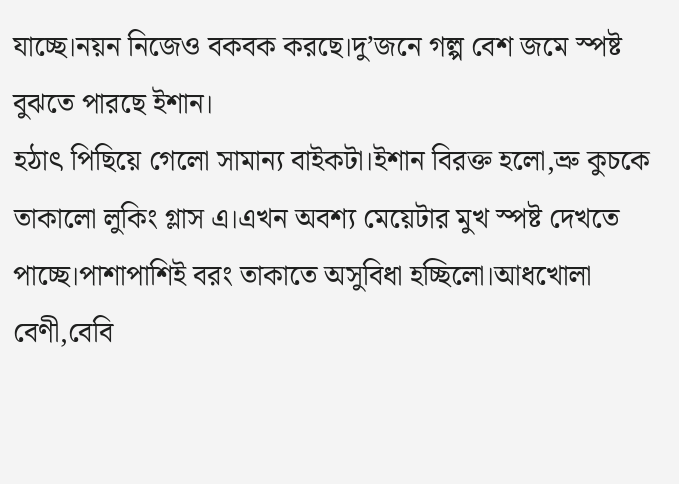যাচ্ছে।নয়ন নিজেও বকবক করছে।দু’জনে গল্প বেশ জমে স্পষ্ট বুঝতে পারছে ইশান।
হঠাৎ পিছিয়ে গেলো সামান্য বাইকটা।ইশান বিরক্ত হলো,ভ্রু কুচকে তাকালো লুকিং গ্লাস এ।এখন অবশ্য মেয়েটার মুখ স্পষ্ট দেখতে পাচ্ছে।পাশাপাশিই বরং তাকাতে অসুবিধা হচ্ছিলো।আধখোলা বেণী,বেবি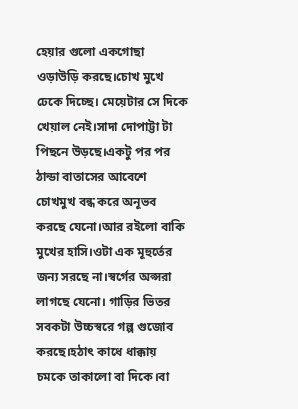হেয়ার গুলো একগোছা ওড়াউড়ি করছে।চোখ মুখে ঢেকে দিচ্ছে। মেয়েটার সে দিকে খেয়াল নেই।সাদা দোপাট্টা টা পিছনে উড়ছে।একটু পর পর ঠান্ডা বাতাসের আবেশে চোখমুখ বন্ধ করে অনূভব করছে যেনো।আর রইলো বাকি মুখের হাসি।ওটা এক মূহুর্তের জন্য সরছে না।স্বর্গের অপ্সরা লাগছে যেনো। গাড়ির ভিতর সবকটা উচ্চস্বরে গল্প গুজোব করছে।হঠাৎ কাধে ধাক্কায় চমকে তাকালো বা দিকে।বা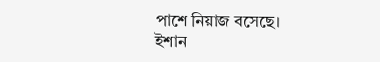পাশে নিয়াজ বসেছে।
ইশান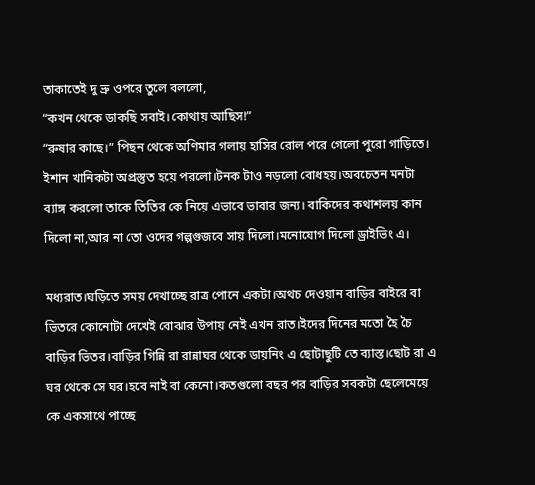তাকাতেই দু ভ্রু ওপরে তুলে বললো,
“কখন থেকে ডাকছি সবাই।কোথায় আছিস!”
“রুষার কাছে।” পিছন থেকে অণিমার গলায় হাসির রোল পরে গেলো পুরো গাড়িতে।
ইশান খানিকটা অপ্রস্তুত হয়ে পরলো।টনক টাও নড়লো বোধহয়।অবচেতন মনটা ব্যাঙ্গ করলো তাকে তিতির কে নিয়ে এভাবে ভাবার জন্য। বাকিদের কথাশলয় কান দিলো না,আর না তো ওদের গল্পগুজবে সায় দিলো।মনোযোগ দিলো ড্রাইভিং এ।

মধ্যরাত।ঘড়িতে সময় দেখাচ্ছে রাত্র পোনে একটা।অথচ দেওয়ান বাড়ির বাইরে বা ভিতরে কোনোটা দেখেই বোঝার উপায় নেই এখন রাত।ইদের দিনের মতো হৈ চৈ বাড়ির ভিতর।বাড়ির গিন্নি রা রান্নাঘর থেকে ডায়নিং এ ছোটাছুটি তে ব্যাস্ত।ছোট রা এ ঘর থেকে সে ঘর।হবে নাই বা কেনো।কতগুলো বছর পর বাড়ির সবকটা ছেলেমেয়ে কে একসাথে পাচ্ছে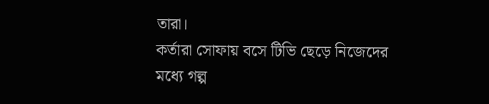তারা।
কর্তারা সোফায় বসে টিভি ছেড়ে নিজেদের মধ্যে গল্প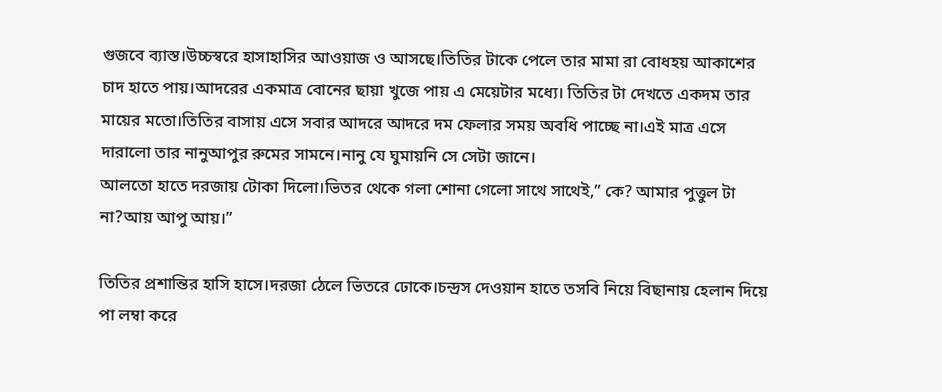গুজবে ব্যাস্ত।উচ্চস্বরে হাসাহাসির আওয়াজ ও আসছে।তিতির টাকে পেলে তার মামা রা বোধহয় আকাশের চাদ হাতে পায়।আদরের একমাত্র বোনের ছায়া খুজে পায় এ মেয়েটার মধ্যে। তিতির টা দেখতে একদম তার মায়ের মতো।তিতির বাসায় এসে সবার আদরে আদরে দম ফেলার সময় অবধি পাচ্ছে না।এই মাত্র এসে দারালো তার নানুআপুর রুমের সামনে।নানু যে ঘুমায়নি সে সেটা জানে।
আলতো হাতে দরজায় টোকা দিলো।ভিতর থেকে গলা শোনা গেলো সাথে সাথেই,” কে? আমার পুত্তুল টা না?আয় আপু আয়।”

তিতির প্রশান্তির হাসি হাসে।দরজা ঠেলে ভিতরে ঢোকে।চন্দ্রস দেওয়ান হাতে তসবি নিয়ে বিছানায় হেলান দিয়ে পা লম্বা করে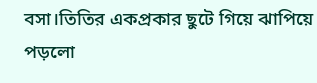বসা।তিতির একপ্রকার ছুটে গিয়ে ঝাপিয়ে পড়লো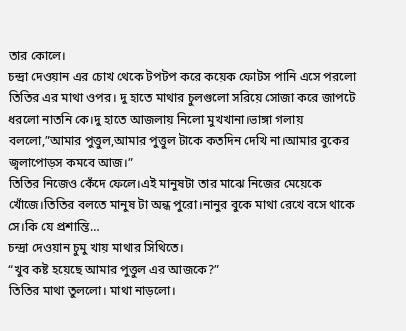তার কোলে।
চন্দ্রা দেওয়ান এর চোখ থেকে টপটপ করে কয়েক ফোটস পানি এসে পরলো তিতির এর মাথা ওপর। দু হাতে মাথার চুলগুলো সরিয়ে সোজা করে জাপটে ধরলো নাতনি কে।দু হাতে আজলায় নিলো মুখখানা।ভাঙ্গা গলায় বললো,”আমার পুত্তুল,আমার পুত্তুল টাকে কতদিন দেখি না।আমার বুকের জ্বলাপোড়স কমবে আজ।”
তিতির নিজেও কেঁদে ফেলে।এই মানুষটা তার মাঝে নিজের মেয়েকে খোঁজে।তিতির বলতে মানুষ টা অন্ধ পুরো।নানুর বুকে মাথা রেখে বসে থাকে সে।কি যে প্রশান্তি…
চন্দ্রা দেওয়ান চুমু খায় মাথার সিথিতে।
“খুব কষ্ট হয়েছে আমার পুত্তুল এর আজকে?”
তিতির মাথা তুললো। মাথা নাড়লো।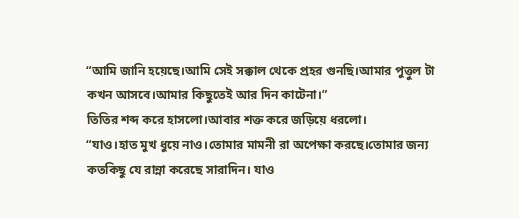“আমি জানি হয়েছে।আমি সেই সক্কাল থেকে প্রহর গুনছি।আমার পুত্তুল টা কখন আসবে।আমার কিছুতেই আর দিন কাটেনা।”
তিতির শব্দ করে হাসলো।আবার শক্ত করে জড়িয়ে ধরলো।
“যাও।হাত মুখ ধুয়ে নাও।তোমার মামনী রা অপেক্ষা করছে।তোমার জন্য কতকিছু যে রান্না করেছে সারাদিন। যাও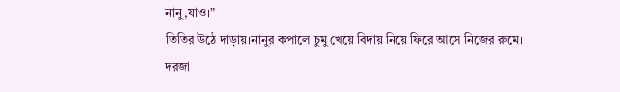নানু,যাও।”
তিতির উঠে দাড়ায়।নানুর কপালে চুমু খেয়ে বিদায় নিয়ে ফিরে আসে নিজের রুমে।
দরজা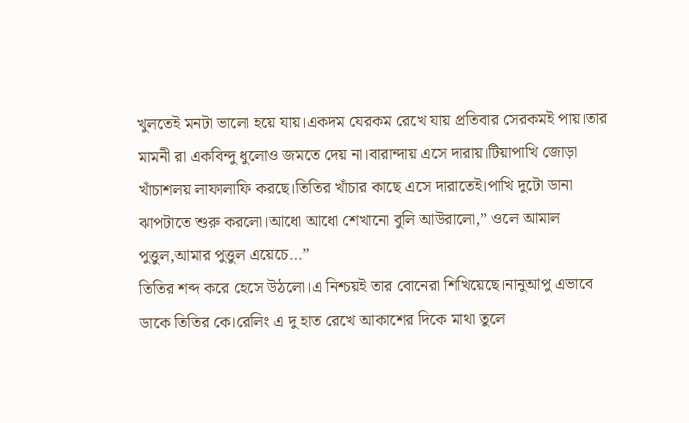খুলতেই মনটা ভালো হয়ে যায়।একদম যেরকম রেখে যায় প্রতিবার সেরকমই পায়।তার মামনী রা একবিন্দু ধুলোও জমতে দেয় না।বারান্দায় এসে দারায়।টিয়াপাখি জোড়া খাঁচাশলয় লাফালাফি করছে।তিতির খাঁচার কাছে এসে দারাতেই।পাখি দুটো ডানা ঝাপটাতে শুরু করলো।আধো আধো শেখানো বুলি আউরালো,” ওলে আমাল পুত্তুল,আমার পুত্তুল এয়েচে…”
তিতির শব্দ করে হেসে উঠলো।এ নিশ্চয়ই তার বোনেরা শিখিয়েছে।নানুআপু এভাবে ডাকে তিতির কে।রেলিং এ দু হাত রেখে আকাশের দিকে মাথা তুলে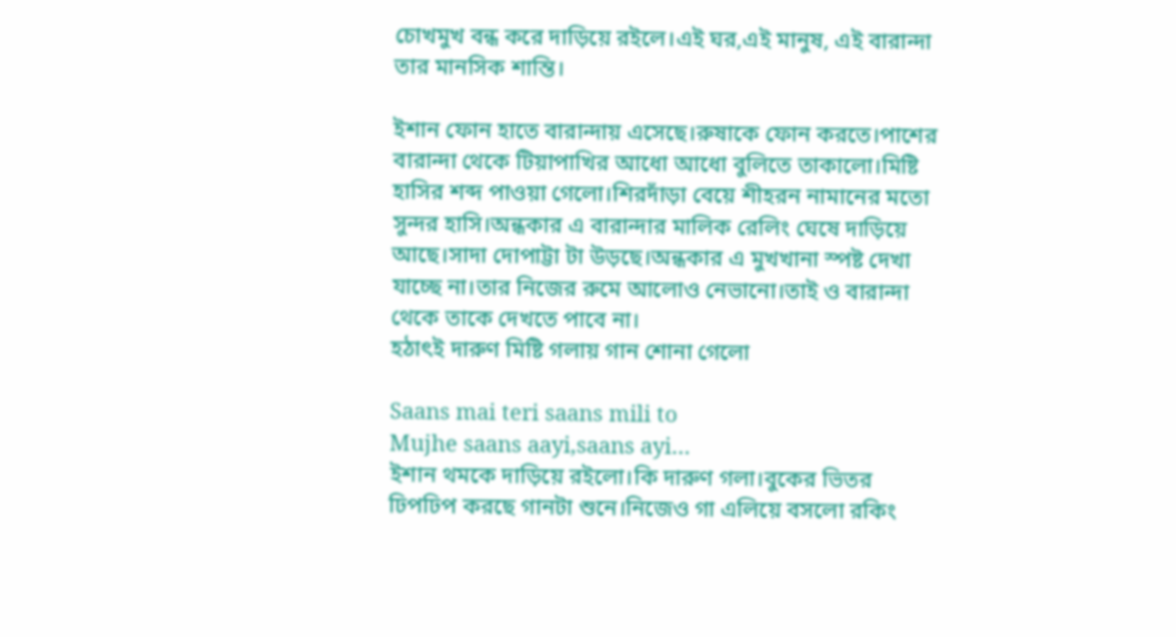চোখমুখ বন্ধ করে দাড়িয়ে রইলে।এই ঘর,এই মানুষ, এই বারান্দা তার মানসিক শান্তি।

ইশান ফোন হাতে বারান্দায় এসেছে।রুষাকে ফোন করতে।পাশের বারান্দা থেকে টিয়াপাখির আধো আধো বুলিতে তাকালো।মিষ্টি হাসির শব্দ পাওয়া গেলো।শিরদাঁড়া বেয়ে শীহরন নামানের মতো সুন্দর হাসি।অন্ধকার এ বারান্দার মালিক রেলিং ঘেষে দাড়িয়ে আছে।সাদা দোপাট্টা টা উড়ছে।অন্ধকার এ মুখখানা স্পষ্ট দেখা যাচ্ছে না।তার নিজের রুমে আলোও নেভানো।তাই ও বারান্দা থেকে তাকে দেখতে পাবে না।
হঠাৎই দারুণ মিষ্টি গলায় গান শোনা গেলো

Saans mai teri saans mili to
Mujhe saans aayi,saans ayi…
ইশান থমকে দাড়িয়ে রইলো।কি দারুণ গলা।বুকের ভিতর ঢিপঢিপ করছে গানটা শুনে।নিজেও গা এলিয়ে বসলো রকিং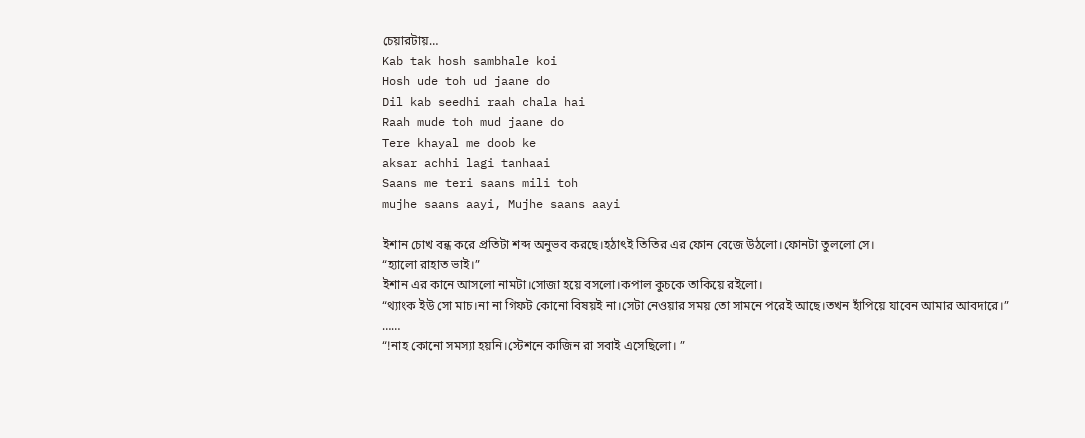চেয়ারটায়…
Kab tak hosh sambhale koi
Hosh ude toh ud jaane do
Dil kab seedhi raah chala hai
Raah mude toh mud jaane do
Tere khayal me doob ke
aksar achhi lagi tanhaai
Saans me teri saans mili toh
mujhe saans aayi, Mujhe saans aayi

ইশান চোখ বন্ধ করে প্রতিটা শব্দ অনুভব করছে।হঠাৎই তিতির এর ফোন বেজে উঠলো।ফোনটা তুললো সে।
“হ্যালো রাহাত ভাই।”
ইশান এর কানে আসলো নামটা।সোজা হয়ে বসলো।কপাল কুচকে তাকিয়ে রইলো।
“থ্যাংক ইউ সো মাচ।না না গিফট কোনো বিষয়ই না।সেটা নেওয়ার সময় তো সামনে পরেই আছে।তখন হাঁপিয়ে যাবেন আমার আবদারে।”
……
“!নাহ কোনো সমস্যা হয়নি।স্টেশনে কাজিন রা সবাই এসেছিলো। ”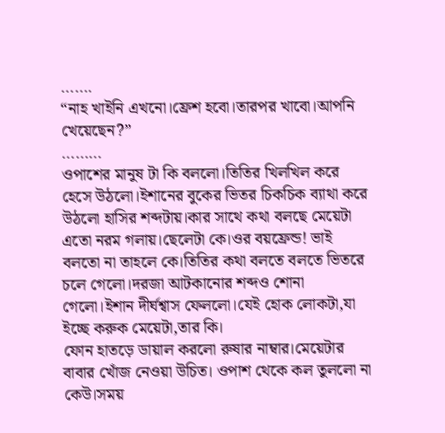…….
“নাহ খাইনি এখনো।ফ্রেশ হবো।তারপর খাবো।আপনি খেয়েছেন?”
………
ওপাশের মানুষ টা কি বললো।তিতির খিলখিল করে হেসে উঠলো।ইশানের বুকের ভিতর চিকচিক ব্যাথা করে উঠলো হাসির শব্দটায়।কার সাথে কথা বলছে মেয়েটা এতো নরম গলায়।ছেলেটা কে।ওর বয়ফ্রেন্ড! ভাই বলতো না তাহলে কে।তিতির কথা বলতে বলতে ভিতরে চলে গেলো।দরজা আটকানোর শব্দও শোনা গেলো।ইশান দীর্ঘশ্বাস ফেললো।যেই হোক লোকটা,যা ইচ্ছে করুক মেয়েটা,তার কি।
ফোন হাতড়ে ডায়াল করলো রুষার নাম্বার।মেয়েটার বাবার খোঁজ নেওয়া উচিত। ওপাশ থেকে কল তুললো না কেউ।সময়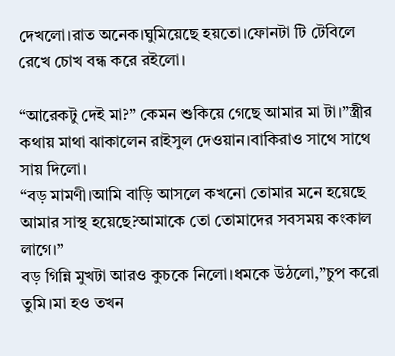দেখলো।রাত অনেক।ঘুমিয়েছে হয়তো।ফোনটা টি টেবিলে রেখে চোখ বন্ধ করে রইলো।

“আরেকটু দেই মা?” কেমন শুকিয়ে গেছে আমার মা টা।”স্ত্রীর কথায় মাথা ঝাকালেন রাইসুল দেওয়ান।বাকিরাও সাথে সাথে সায় দিলো।
“বড় মামণী।আমি বাড়ি আসলে কখনো তোমার মনে হয়েছে আমার সাস্থ হয়েছে?আমাকে তো তোমাদের সবসময় কংকাল লাগে।”
বড় গিন্নি মুখটা আরও কুচকে নিলো।ধমকে উঠলো,”চুপ করো তুমি।মা হও তখন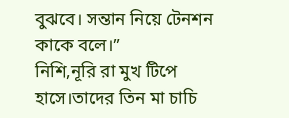বুঝবে। সন্তান নিয়ে টেনশন কাকে বলে।”
নিশি,নূরি রা মুখ টিপে হাসে।তাদের তিন মা চাচি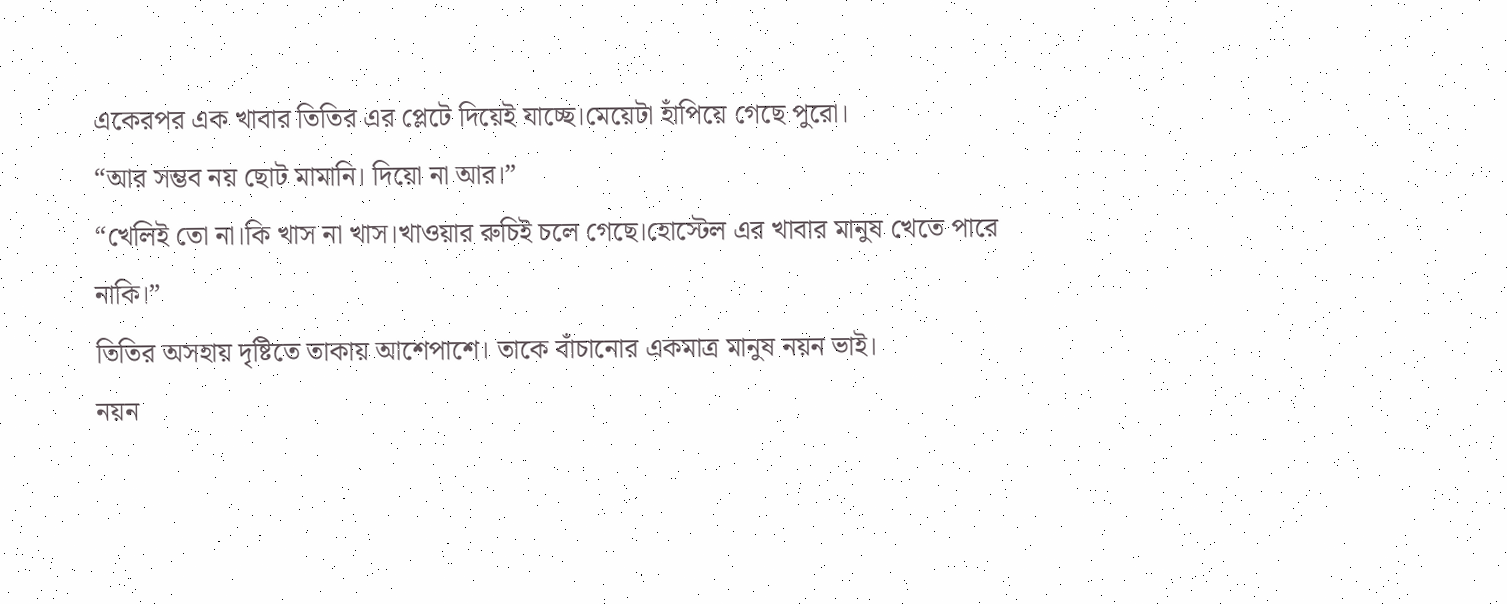একেরপর এক খাবার তিতির এর প্লেটে দিয়েই যাচ্ছে।মেয়েটা হাঁপিয়ে গেছে পুরো।
“আর সম্ভব নয় ছোট মামানি। দিয়ো না আর।”
“খেলিই তো না।কি খাস না খাস।খাওয়ার রুচিই চলে গেছে।হোস্টেল এর খাবার মানুষ খেতে পারে নাকি।”
তিতির অসহায় দৃষ্টিতে তাকায় আশেপাশে। তাকে বাঁচানোর একমাত্র মানুষ নয়ন ভাই।
নয়ন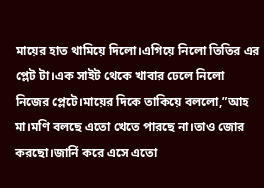মায়ের হাত থামিয়ে দিলো।এগিয়ে নিলো তিতির এর প্লেট টা।এক সাইট থেকে খাবার ঢেলে নিলো নিজের প্লেটে।মায়ের দিকে তাকিয়ে বললো,”আহ মা।মণি বলছে এতো খেতে পারছে না।তাও জোর করছো।জার্নি করে এসে এতো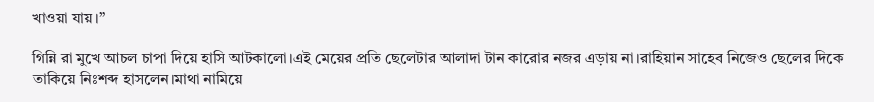খাওয়া যায়।”

গিন্নি রা মুখে আচল চাপা দিয়ে হাসি আটকালো।এই মেয়ের প্রতি ছেলেটার আলাদা টান কারোর নজর এড়ায় না।রাহিয়ান সাহেব নিজেও ছেলের দিকে তাকিয়ে নিঃশব্দ হাসলেন।মাথা নামিয়ে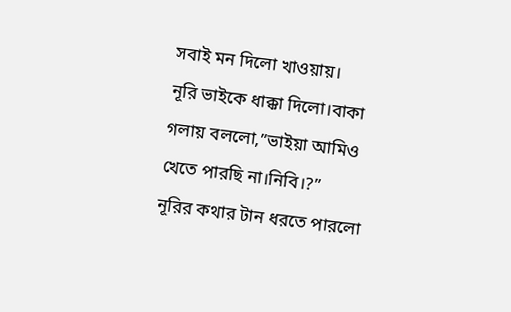সবাই মন দিলো খাওয়ায়।
নূরি ভাইকে ধাক্কা দিলো।বাকা গলায় বললো,”ভাইয়া আমিও খেতে পারছি না।নিবি।?”
নূরির কথার টান ধরতে পারলো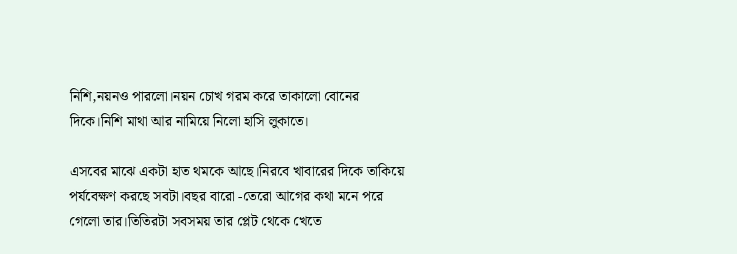নিশি,নয়নও পারলো।নয়ন চোখ গরম করে তাকালো বোনের দিকে।নিশি মাথা আর নামিয়ে নিলো হাসি লুকাতে।

এসবের মাঝে একটা হাত থমকে আছে।নিরবে খাবারের দিকে তাকিয়ে পর্যবেক্ষণ করছে সবটা।বছর বারো -তেরো আগের কথা মনে পরে গেলো তার।তিতিরটা সবসময় তার প্লেট থেকে খেতে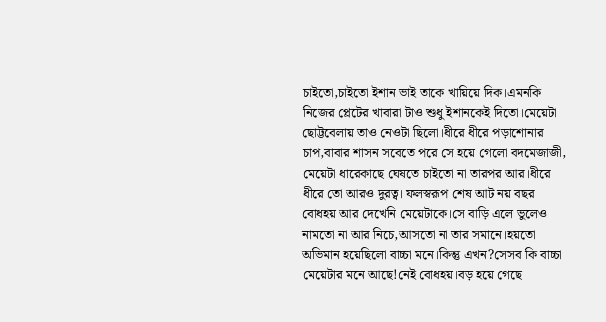চাইতো,চাইতো ইশান ভাই তাকে খায়িয়ে দিক।এমনকি নিজের প্লেটের খাবারা টাও শুধু ইশানকেই দিতো।মেয়েটা ছোট্টবেলায় তাও নেওটা ছিলো।ধীরে ধীরে পড়াশোনার চাপ,বাবার শাসন সবেতে পরে সে হয়ে গেলো বদমেজাজী, মেয়েটা ধারেকাছে ঘেষতে চাইতো না তারপর আর।ধীরে ধীরে তো আরও দুরত্ব। ফলস্বরূপ শেষ আট নয় বছর বোধহয় আর দেখেনি মেয়েটাকে।সে বাড়ি এলে ভুলেও নামতো না আর নিচে,আসতো না তার সমানে।হয়তো অভিমান হয়েছিলো বাচ্চা মনে।কিন্তু এখন?সেসব কি বাচ্চা মেয়েটার মনে আছে!নেই বোধহয়।বড় হয়ে গেছে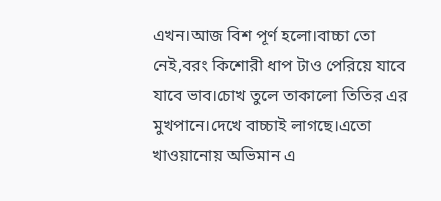এখন।আজ বিশ পূর্ণ হলো।বাচ্চা তো নেই,বরং কিশোরী ধাপ টাও পেরিয়ে যাবে যাবে ভাব।চোখ তুলে তাকালো তিতির এর মুখপানে।দেখে বাচ্চাই লাগছে।এতো খাওয়ানোয় অভিমান এ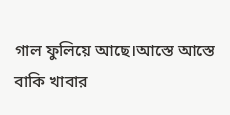গাল ফুলিয়ে আছে।আস্তে আস্তে বাকি খাবার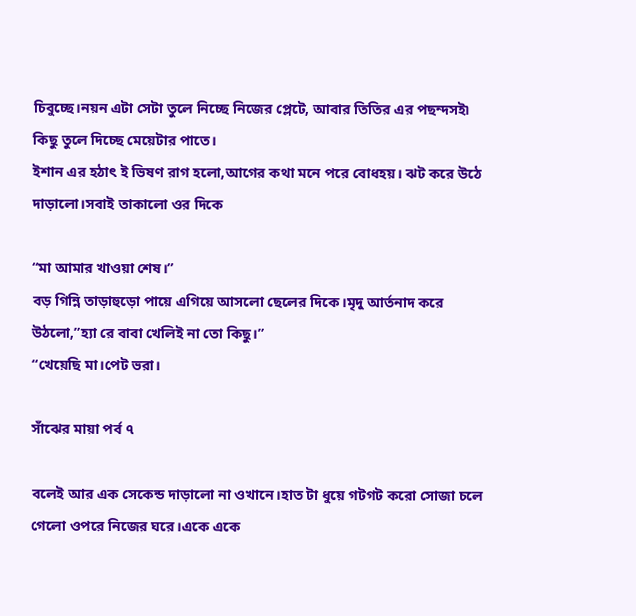চিবুচ্ছে।নয়ন এটা সেটা তুলে নিচ্ছে নিজের প্লেটে, আবার তিতির এর পছন্দসই৷ কিছু তুলে দিচ্ছে মেয়েটার পাতে।
ইশান এর হঠাৎ ই ভিষণ রাগ হলো,আগের কথা মনে পরে বোধহয়। ঝট করে উঠে দাড়ালো।সবাই তাকালো ওর দিকে

“মা আমার খাওয়া শেষ।”
বড় গিন্নি তাড়াহুড়ো পায়ে এগিয়ে আসলো ছেলের দিকে।মৃদু আর্তনাদ করে উঠলো,”হ্যা রে বাবা খেলিই না তো কিছু।”
“খেয়েছি মা।পেট ভরা।

সাঁঝের মায়া পর্ব ৭

বলেই আর এক সেকেন্ড দাড়ালো না ওখানে।হাত টা ধুয়ে গটগট করো সোজা চলে গেলো ওপরে নিজের ঘরে।একে একে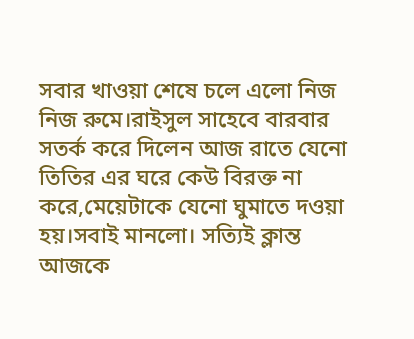সবার খাওয়া শেষে চলে এলো নিজ নিজ রুমে।রাইসুল সাহেবে বারবার সতর্ক করে দিলেন আজ রাতে যেনো তিতির এর ঘরে কেউ বিরক্ত না করে,মেয়েটাকে যেনো ঘুমাতে দওয়া হয়।সবাই মানলো। সত্যিই ক্লান্ত আজকে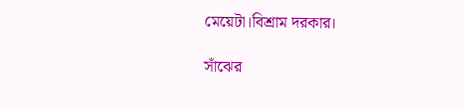মেয়েটা।বিশ্রাম দরকার।

সাঁঝের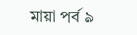মায়া পর্ব ৯